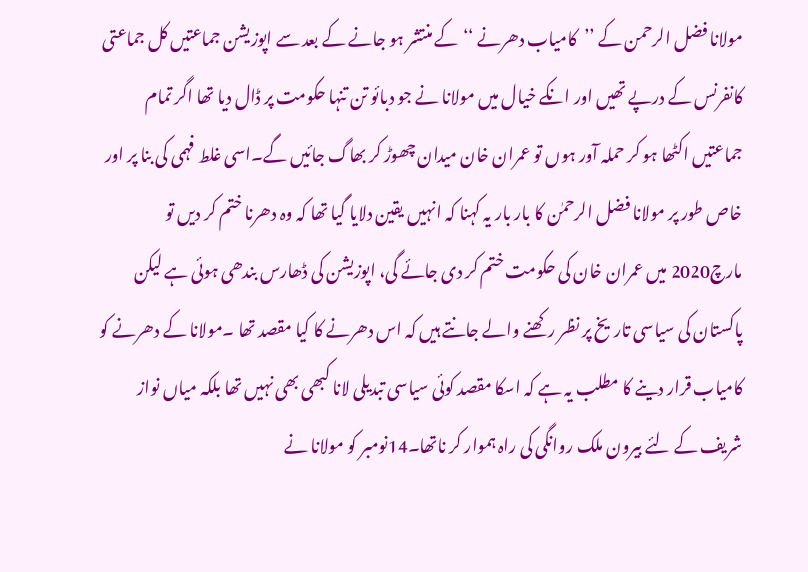مولانا فضل الرحمن کے ’’کامیاب دھرنے ‘‘کے منتشر ہو جانے کے بعد سے اپوزیشن جماعتیں کل جماعتی کانفرنس کے درپے تھیں اور انکے خیال میں مولانا نے جو دبائو تن تنہا حکومت پر ڈال دیا تھا اگر تمام جماعتیں اکٹھا ہو کر حملہ آور ہوں تو عمران خان میدان چھوڑ کر بھاگ جائیں گے۔اسی غلط فہمی کی بنا پر اور خاص طور پر مولانا فضل الرحمٰن کا بار بار یہ کہنا کہ انہیں یقین دلایا گیا تھا کہ وہ دھرنا ختم کر دیں تو مارچ2020 میں عمران خان کی حکومت ختم کر دی جائے گی، اپوزیشن کی ڈھارس بندھی ہوئی ہے لیکن پاکستان کی سیاسی تاریخ پر نظر رکھنے والے جانتے ہیں کہ اس دھرنے کا کیا مقصد تھا ۔مولانا کے دھرنے کو کامیاب قرار دینے کا مطلب یہ ہے کہ اسکا مقصد کوئی سیاسی تبدیلی لانا کبھی بھی نہیں تھا بلکہ میاں نواز شریف کے لئے بیرون ملک روانگی کی راہ ہموار کر ناتھا۔14نومبر کو مولانا نے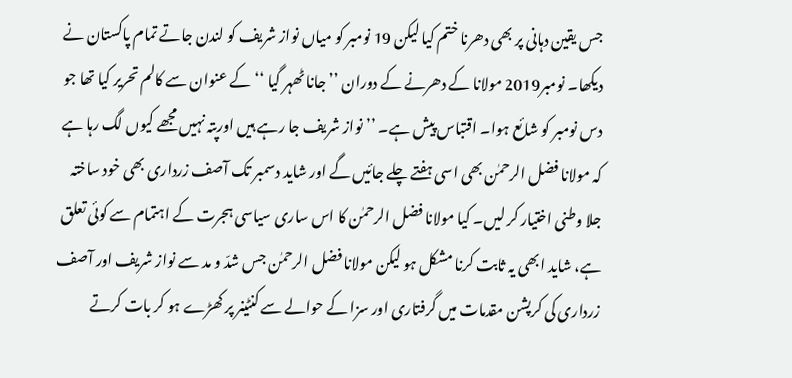جس یقین دہانی پر بھی دھرنا ختم کیا لیکن 19 نومبر کو میاں نواز شریف کو لندن جاتے تمام پاکستان نے دیکھا۔ نومبر2019 مولانا کے دھرنے کے دوران ’’ جانا ٹھہر گیا ‘‘کے عنوان سے کالم تحریر کیا تھا جو دس نومبر کو شائع ہوا۔ اقتباس پیش ہے۔ ’’ نواز شریف جا رہے ہیں اورپتہ نہیں مجھے کیوں لگ رہا ہے کہ مولانا فضل الرحمٰن بھی اسی ہفتے چلے جائیں گے اور شاید دسمبر تک آصف زرداری بھی خود ساختہ جلا وطنی اختیار کر لیں۔ کیا مولانا فضل الرحمٰن کا اس ساری سیاسی ہجرت کے اہتمام سے کوئی تعلق ہے، شاید ابھی یہ ثابت کرنا مشکل ہو لیکن مولانا فضل الرحمٰن جس شدّ و مد سے نواز شریف اور آصف زرداری کی کرپشن مقدمات میں گرفتاری اور سزا کے حوالے سے کنٹینر پر کھڑے ہو کر بات کرتے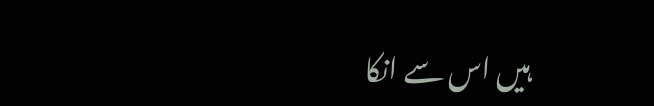ہیں اس سے انکا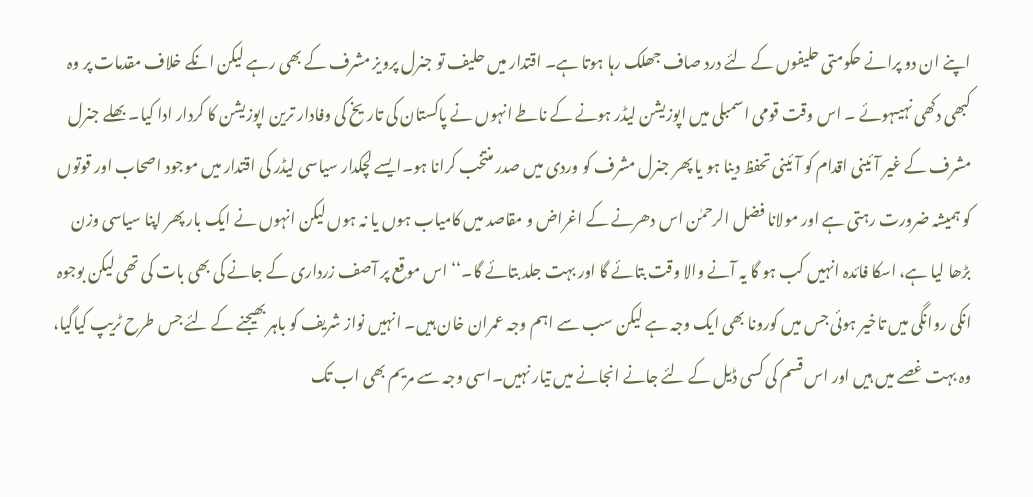اپنے ان دو پرانے حکومتی حلیفوں کے لئے درد صاف جھلک رہا ہوتا ہے۔ اقتدار میں حلیف تو جنرل پرویز مشرف کے بھی رہے لیکن انکے خلاف مقدمات پر وہ کبھی دکھی نہیںہوئے ۔ اس وقت قومی اسمبلی میں اپوزیشن لیڈر ہونے کے ناطے انہوں نے پاکستان کی تاریخ کی وفادار ترین اپوزیشن کا کردار ادا کیا۔ بھلے جنرل مشرف کے غیر آئینی اقدام کو آئینی تحفظ دینا ہو یا پھر جنرل مشرف کو وردی میں صدر منتخب کرانا ہو۔ایسے لچکدار سیاسی لیڈر کی اقتدار میں موجود اصحاب اور قوتوں کو ہمیشہ ضرورت رہتی ہے اور مولانا فضل الرحمٰن اس دھرنے کے اغراض و مقاصد میں کامیاب ہوں یا نہ ہوں لیکن انہوں نے ایک بار پھر اپنا سیاسی وزن بڑھا لیا ہے، اسکا فائدہ انہیں کب ہو گا یہ آنے والا وقت بتائے گا اور بہت جلد بتائے گا۔‘‘ اس موقع پر آصف زرداری کے جانے کی بھی بات کی تھی لیکن بوجوہ انکی روانگی میں تاخیر ہوئی جس میں کورونا بھی ایک وجہ ہے لیکن سب سے اہم وجہ عمران خان ہیں۔ انہیں نواز شریف کو باہر بھیجنے کے لئے جس طرح ٹریپ کیاگیا، وہ بہت غصے میں ہیں اور اس قسم کی کسی ڈیل کے لئے جانے انجانے میں تیار نہیں۔اسی وجہ سے مریم بھی اب تک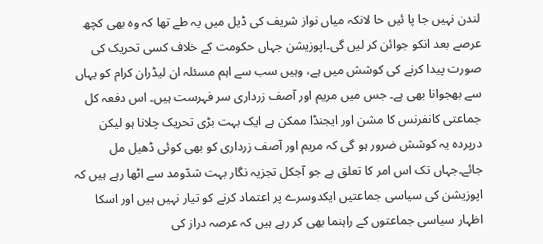لندن نہیں جا پا ئیں حا لانکہ میاں نواز شریف کی ڈیل میں یہ طے تھا کہ وہ بھی کچھ عرصے بعد انکو جوائن کر لیں گی۔اپوزیشن جہاں حکومت کے خلاف کسی تحریک کی صورت پیدا کرنے کی کوشش میں ہے، وہیں سب سے اہم مسئلہ ان لیڈران کرام کو یہاں سے بھجوانا بھی ہے۔ جس میں مریم اور آصف زرداری سر فہرست ہیں۔ اس دفعہ کل جماعتی کانفرنس کا مشن اور ایجنڈا ممکن ہے ایک بہت بڑی تحریک چلانا ہو لیکن درپردہ یہ کوشش ضرور ہو گی کہ مریم اور آصف زرداری کو بھی کوئی ڈھیل مل جائے۔جہاں تک اس امر کا تعلق ہے جو آجکل تجزیہ نگار بہت شدّومد سے اٹھا رہے ہیں کہ اپوزیشن کی سیاسی جماعتیں ایکدوسرے پر اعتماد کرنے کو تیار نہیں ہیں اور اسکا اظہار سیاسی جماعتوں کے راہنما بھی کر رہے ہیں کہ عرصہ دراز کی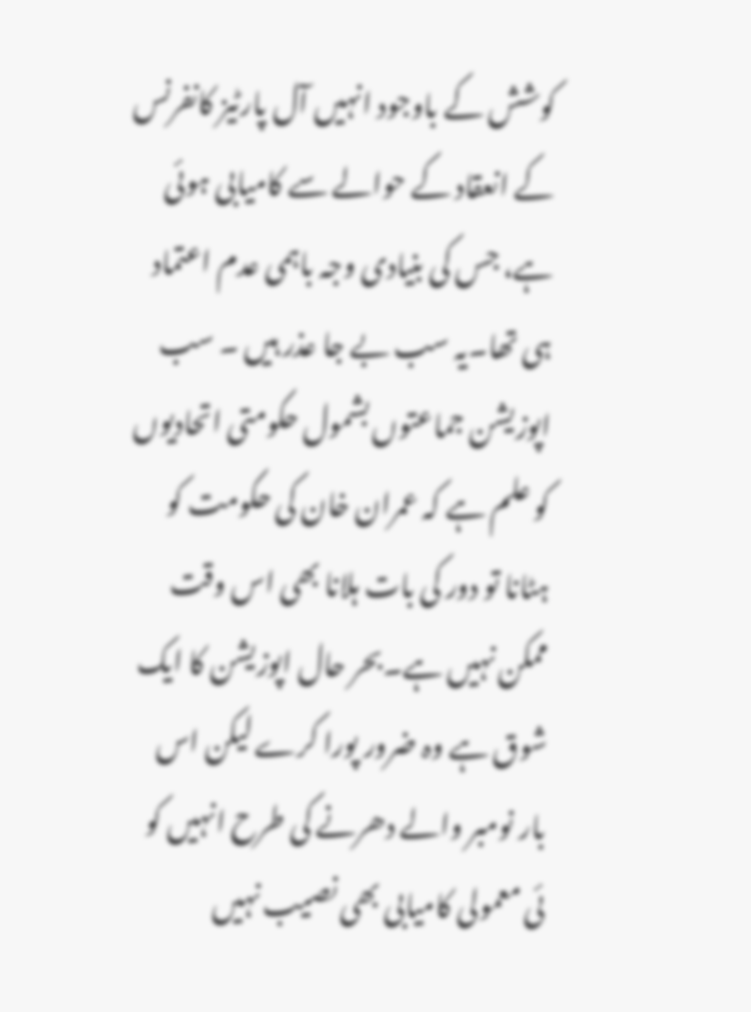کوشش کے باوجود انہیں آل پارٹیز کانفرنس کے انعقاد کے حوالے سے کامیابی ہوئی ہے، جس کی بنیادی وجہ باہمی عدم اعتماد ہی تھا۔یہ سب بے جا عذر ہیں ۔ سب اپوزیشن جماعتوں بشمول حکومتی اتحادیوں کو علم ہے کہ عمران خان کی حکومت کو ہٹانا تو دور کی بات ہلانا بھی اس وقت ممکن نہیں ہے۔بحر حال اپوزیشن کا ایک شوق ہے وہ ضرور پورا کرے لیکن اس بار نومبر والے دھرنے کی طرح انہیں کو ئی معمولی کامیابی بھی نصیب نہیں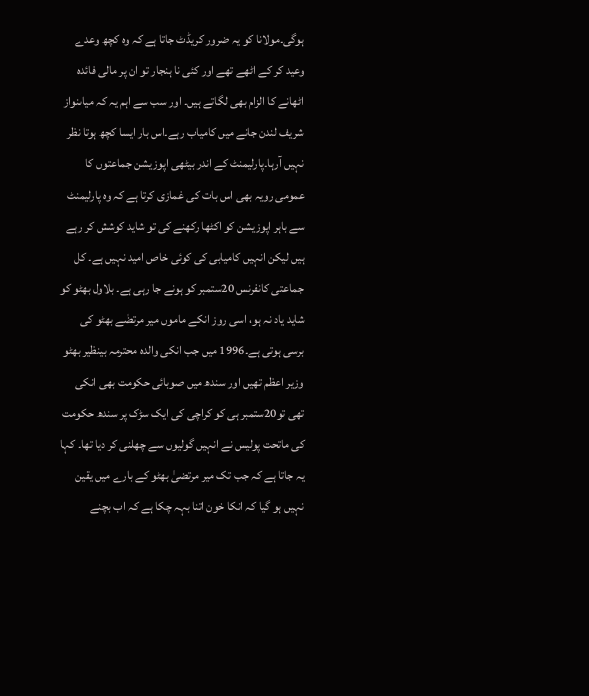ہوگی۔مولانا کو یہ ضرور کریڈٹ جاتا ہے کہ وہ کچھ وعدے وعید کر کے اٹھے تھے اور کئی نا ہنجار تو ان پر مالی فائدہ اٹھانے کا الزام بھی لگاتے ہیں۔ اور سب سے اہم یہ کہ میاںنواز شریف لندن جانے میں کامیاب رہے۔اس بار ایسا کچھ ہوتا نظر نہیں آرہا۔پارلیمنٹ کے اندر بیٹھی اپوزیشن جماعتوں کا عمومی رویہ بھی اس بات کی غمازی کرتا ہے کہ وہ پارلیمنٹ سے باہر اپوزیشن کو اکٹھا رکھنے کی تو شاید کوشش کر رہے ہیں لیکن انہیں کامیابی کی کوئی خاص امید نہیں ہے۔ کل جماعتی کانفرنس 20ستمبر کو ہونے جا رہی ہے۔ بلاول بھٹو کو شاید یاد نہ ہو، اسی روز انکے ماموں میر مرتضٰے بھٹو کی برسی ہوتی ہے۔1996 میں جب انکی والدہ محترمہ بینظیر بھٹو وزیر اعظم تھیں اور سندھ میں صوبائی حکومت بھی انکی تھی تو20ستمبر ہی کو کراچی کی ایک سڑک پر سندھ حکومت کی ماتحت پولیس نے انہیں گولیوں سے چھلنی کر دیا تھا۔ کہا یہ جاتا ہے کہ جب تک میر مرتضیٰ بھٹو کے بارے میں یقین نہیں ہو گیا کہ انکا خون اتنا بہہ چکا ہے کہ اب بچنے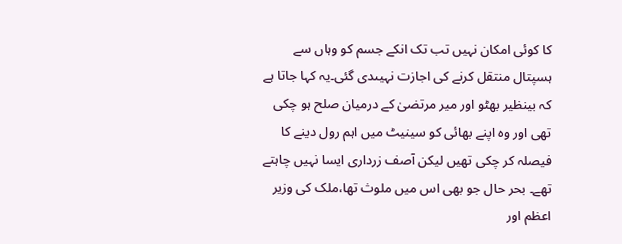کا کوئی امکان نہیں تب تک انکے جسم کو وہاں سے ہسپتال منتقل کرنے کی اجازت نہیںدی گئی۔یہ کہا جاتا ہے کہ بینظیر بھٹو اور میر مرتضیٰ کے درمیان صلح ہو چکی تھی اور وہ اپنے بھائی کو سینیٹ میں اہم رول دینے کا فیصلہ کر چکی تھیں لیکن آصف زرداری ایسا نہیں چاہتے تھے۔ بحر حال جو بھی اس میں ملوث تھا،ملک کی وزیر اعظم اور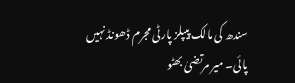سندھ کی مالک پیپلز پارٹی مجرم ڈھونڈ نہیں پائی۔ میر مرتضیٰ بھٹو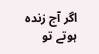اگر آج زندہ ہوتے تو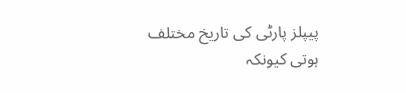پیپلز پارٹی کی تاریخ مختلف ہوتی کیونکہ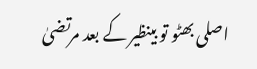اصلی بھٹو تو بینظیر کے بعد مرتضیٰ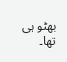بھٹو ہی تھا۔